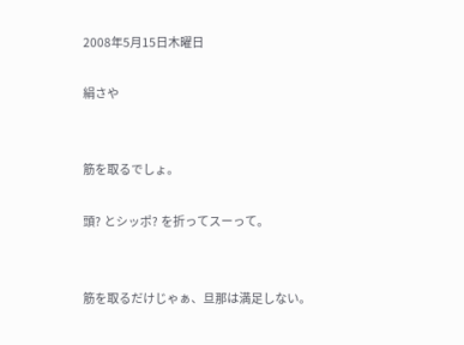2008年5月15日木曜日

絹さや


筋を取るでしょ。

頭? とシッポ? を折ってスーって。


筋を取るだけじゃぁ、旦那は満足しない。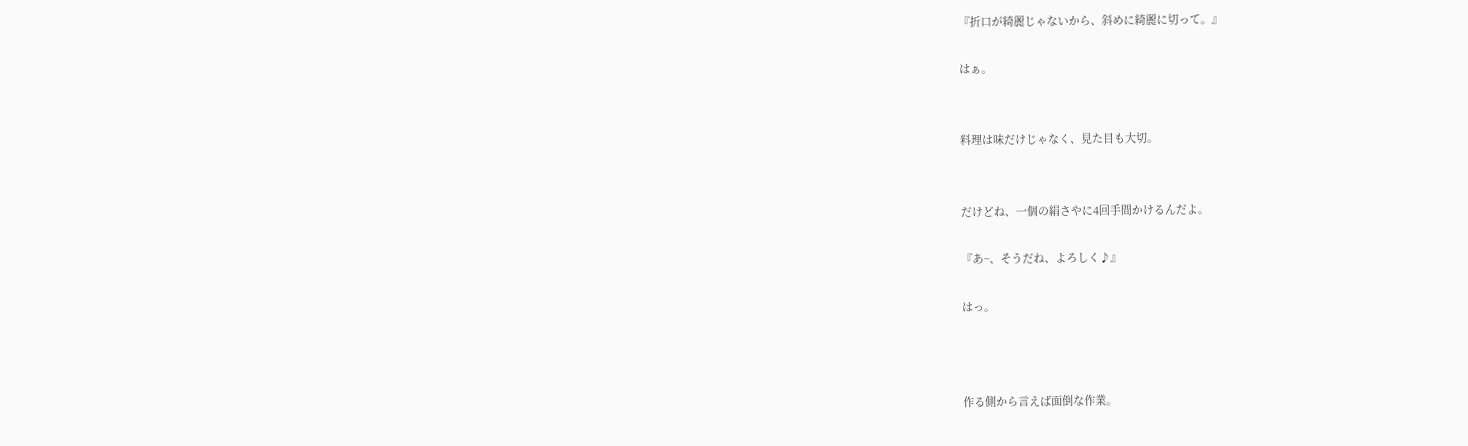『折口が綺麗じゃないから、斜めに綺麗に切って。』

はぁ。


料理は味だけじゃなく、見た目も大切。


だけどね、一個の絹さやに4回手間かけるんだよ。

『あ~、そうだね、よろしく♪』

はっ。



作る側から言えば面倒な作業。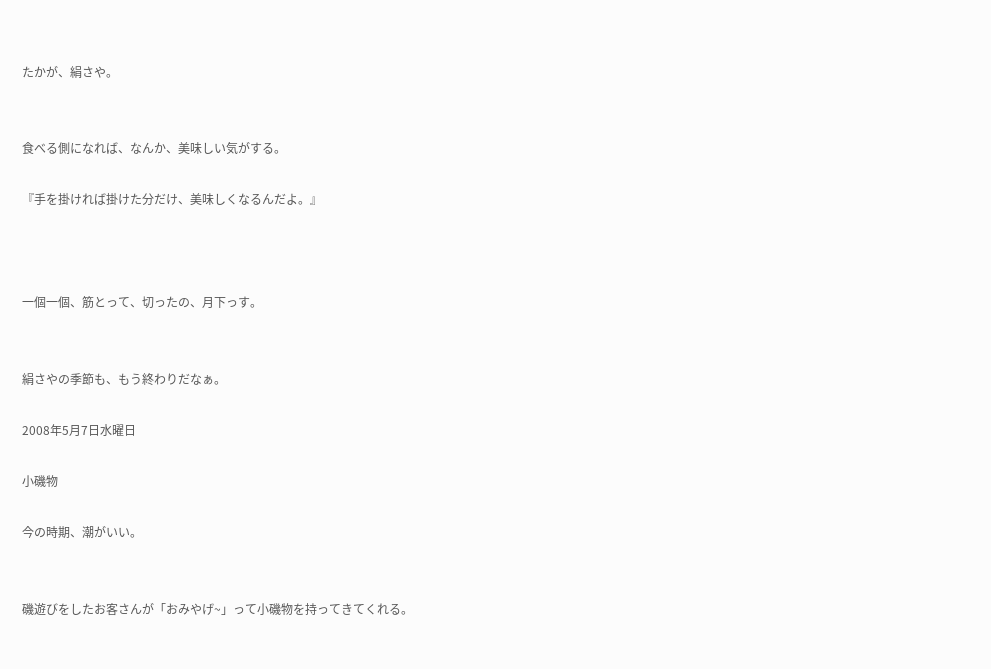たかが、絹さや。


食べる側になれば、なんか、美味しい気がする。

『手を掛ければ掛けた分だけ、美味しくなるんだよ。』



一個一個、筋とって、切ったの、月下っす。


絹さやの季節も、もう終わりだなぁ。

2008年5月7日水曜日

小磯物

今の時期、潮がいい。


磯遊びをしたお客さんが「おみやげ~」って小磯物を持ってきてくれる。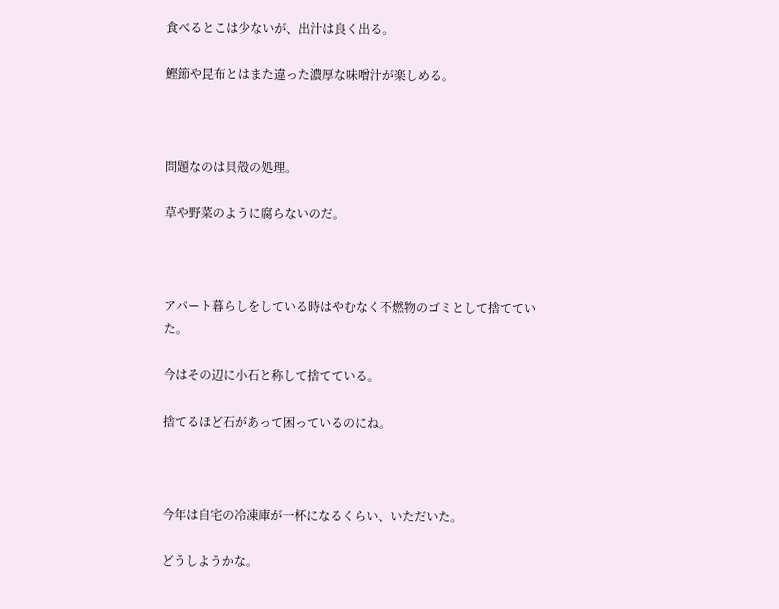食べるとこは少ないが、出汁は良く出る。

鰹節や昆布とはまた違った濃厚な味噌汁が楽しめる。



問題なのは貝殻の処理。

草や野菜のように腐らないのだ。



アパート暮らしをしている時はやむなく不燃物のゴミとして捨てていた。

今はその辺に小石と称して捨てている。

捨てるほど石があって困っているのにね。



今年は自宅の冷凍庫が一杯になるくらい、いただいた。

どうしようかな。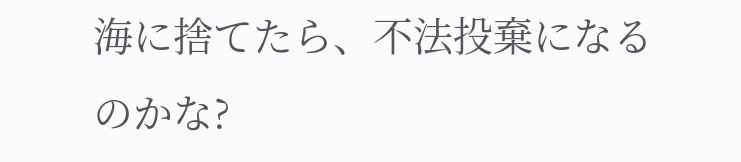海に捨てたら、不法投棄になるのかな?